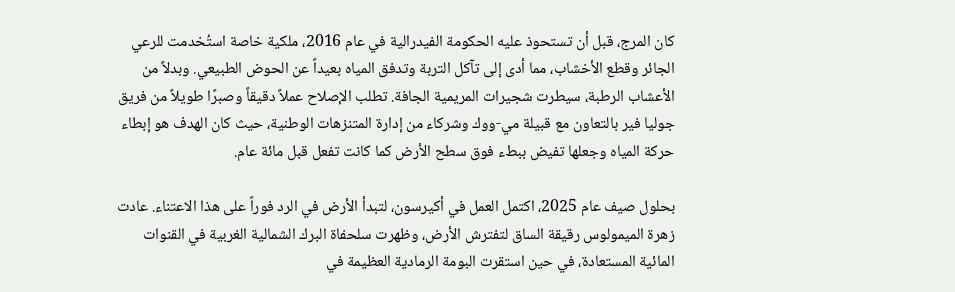كان المرج، قبل أن تستحوذ عليه الحكومة الفيدرالية في عام 2016، ملكية خاصة استُخدمت للرعي الجائر وقطع الأخشاب، مما أدى إلى تآكل التربة وتدفق المياه بعيداً عن الحوض الطبيعي. وبدلاً من الأعشاب الرطبة، سيطرت شجيرات المريمية الجافة. تطلب الإصلاح عملاً دقيقاً وصبرًا طويلاً من فريق جوليا فير بالتعاون مع قبيلة مي-ووك وشركاء من إدارة المتنزهات الوطنية، حيث كان الهدف هو إبطاء حركة المياه وجعلها تفيض ببطء فوق سطح الأرض كما كانت تفعل قبل مائة عام.

بحلول صيف عام 2025، اكتمل العمل في أكيرسون، لتبدأ الأرض في الرد فوراً على هذا الاعتناء. عادت زهرة الميمولوس رقيقة الساق لتفترش الأرض، وظهرت سلحفاة البرك الشمالية الغربية في القنوات المائية المستعادة، في حين استقرت البومة الرمادية العظيمة في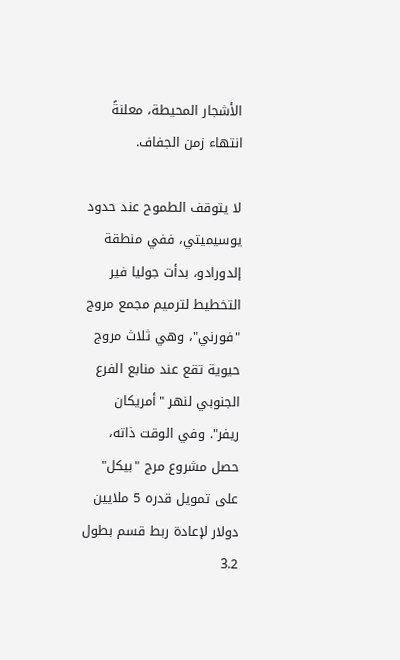الأشجار المحيطة، معلنةً انتهاء زمن الجفاف.

لا يتوقف الطموح عند حدود يوسيميتي، ففي منطقة إلدورادو، بدأت جوليا فير التخطيط لترميم مجمع مروج "فورني"، وهي ثلاث مروج حيوية تقع عند منابع الفرع الجنوبي لنهر "أمريكان ريفر". وفي الوقت ذاته، حصل مشروع مرج "بيكل" على تمويل قدره 5 ملايين دولار لإعادة ربط قسم بطول 3.2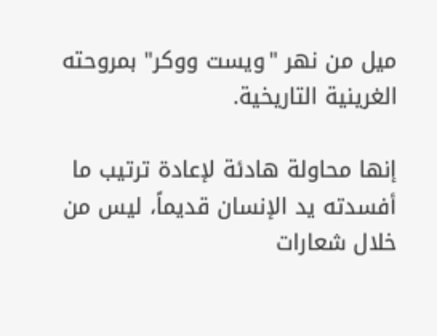ميل من نهر "ويست ووكر" بمروحته الغرينية التاريخية.

إنها محاولة هادئة لإعادة ترتيب ما أفسدته يد الإنسان قديماً، ليس من خلال شعارات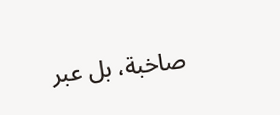صاخبة، بل عبر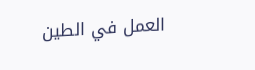العمل في الطين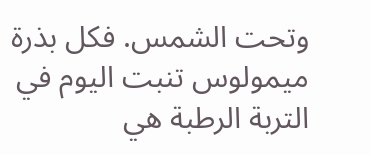وتحت الشمس. فكل بذرة ميمولوس تنبت اليوم في التربة الرطبة هي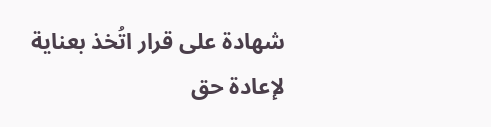شهادة على قرار اتُخذ بعناية لإعادة حق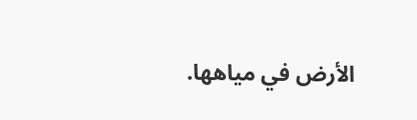الأرض في مياهها.